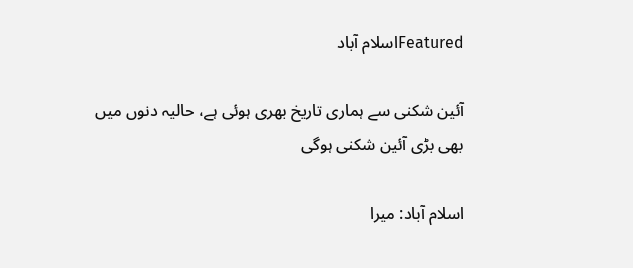Featuredاسلام آباد

آئین شکنی سے ہماری تاریخ بھری ہوئی ہے، حالیہ دنوں میں بھی بڑی آئین شکنی ہوگی

اسلام آباد: میرا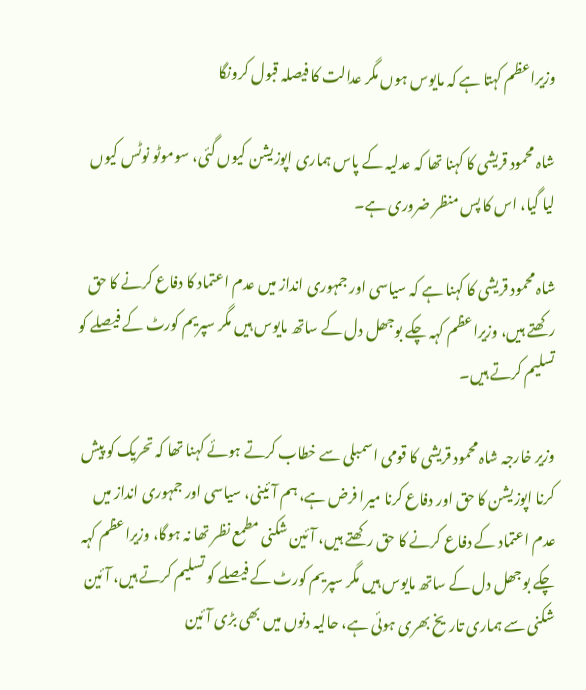وزیراعظم کہتا ہے کہ مایوس ہوں مگر عدالت کا فیصلہ قبول کرونگا

شاہ محمود قریشی کا کہنا تھا کہ عدلیہ کے پاس ہماری اپوزیشن کیوں گئی، سوموٹو نوٹس کیوں لیا گیا، اس کا پس منظر ضروری ہے۔

شاہ محمود قریشی کا کہنا ہے کہ سیاسی اور جمہوری انداز میں عدم اعتماد کا دفاع کرنے کا حق رکھتے ہیں، وزیراعظم کہہ چکے بوجھل دل کے ساتھ مایوس ہیں مگر سپریم کورٹ کے فیصلے کو تسلیم کرتے ہیں۔

وزیر خارجہ شاہ محمود قریشی کا قومی اسمبلی سے خطاب کرتے ہوئے کہنا تھا کہ تحریک کو پیش کرنا اپوزیشن کا حق اور دفاع کرنا میرا فرض ہے، ہم آئینی، سیاسی اور جمہوری انداز میں عدم اعتماد کے دفاع کرنے کا حق رکھتے ہیں، آئین شکنی مطمع نظر تھا نہ ہوگا، وزیراعظم کہہ چکے بوجھل دل کے ساتھ مایوس ہیں مگر سپریم کورٹ کے فیصلے کو تسلیم کرتے ہیں، آئین شکنی سے ہماری تاریخ بھری ہوئی ہے، حالیہ دنوں میں بھی بڑی آئین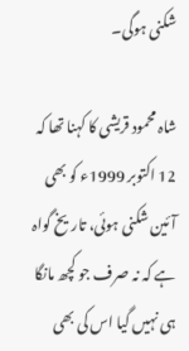شکنی ہوگی۔

شاہ محمود قریشی کا کہنا تھا کہ 12 اکتوبر 1999ء کو بھی آئین شکنی ہوئی، تاریخ گواہ ہے کہ نہ صرف جو کچھ مانگا ہی نہیں گیا اس کی بھی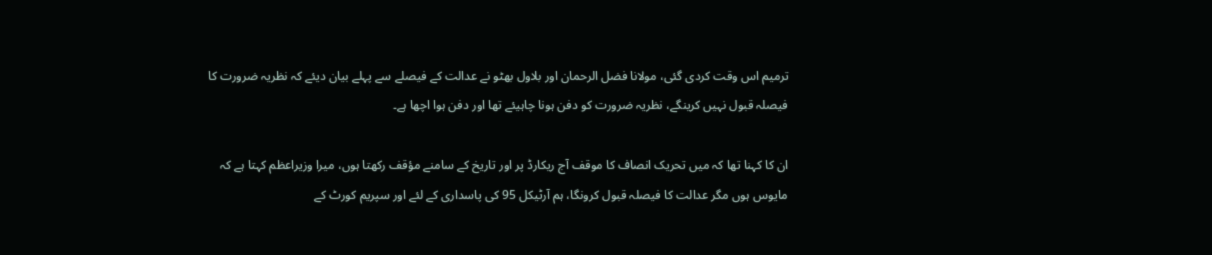ترمیم اس وقت کردی گئی، مولانا فضل الرحمان اور بلاول بھٹو نے عدالت کے فیصلے سے پہلے بیان دیئے کہ نظریہ ضرورت کا فیصلہ قبول نہیں کرینگے، نظریہ ضرورت کو دفن ہونا چاہیئے تھا اور دفن ہوا اچھا ہے۔

ان کا کہنا تھا کہ میں تحریک انصاف کا موقف آج ریکارڈ پر اور تاریخ کے سامنے مؤقف رکھتا ہوں، میرا وزیراعظم کہتا ہے کہ مایوس ہوں مگر عدالت کا فیصلہ قبول کرونگا، ہم آرٹیکل 95 کی پاسداری کے لئے اور سپریم کورٹ کے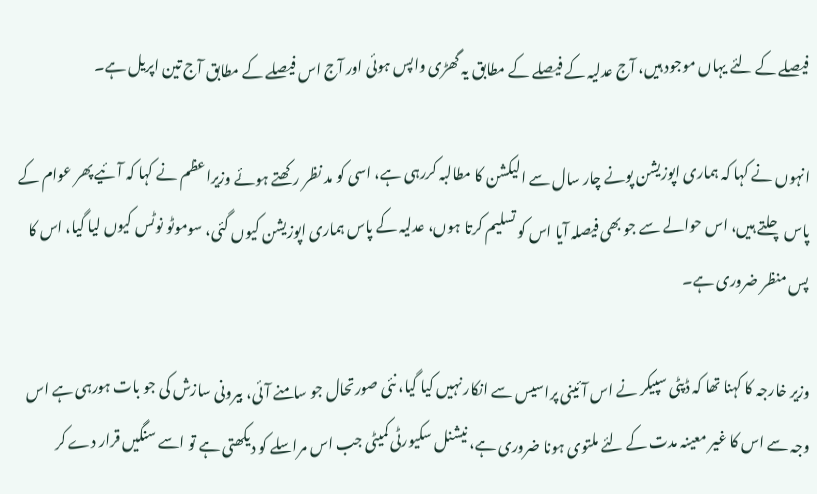فیصلے کے لئے یہاں موجود ہیں، آج عدلیہ کے فیصلے کے مطابق یہ گھڑی واپس ہوئی اور آج اس فیصلے کے مطابق آج تین اپریل ہے۔

انہوں نے کہا کہ ہماری اپوزیشن پونے چار سال سے الیکشن کا مطالبہ کررہی ہے، اسی کو مد نظر رکھتے ہوئے وزیراعظم نے کہا کہ آئیے پھر عوام کے پاس چلتے ہیں، اس حوالے سے جو بھی فیصلہ آیا اس کو تسلیم کرتا ہوں، عدلیہ کے پاس ہماری اپوزیشن کیوں گئی، سوموٹو نوٹس کیوں لیا گیا، اس کا پس منظر ضروری ہے۔

وزیر خارجہ کا کہنا تھا کہ ڈپٹی سپیکر نے اس آئینی پراسیس سے انکار نہیں کیا گیا، نئی صورتحال جو سامنے آئی، بیرونی سازش کی جو بات ہورہی ہے اس وجہ سے اس کا غیر معینہ مدت کے لئے ملتوی ہونا ضروری ہے، نیشنل سکیورٹی کمیٹی جب اس مراسلے کو دیکھتی ہے تو اسے سنگیں قرار دے کر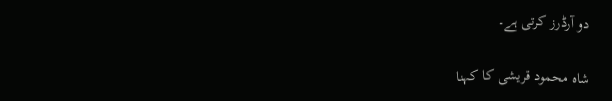دو آرڈرز کرتی ہے۔

شاہ محمود قریشی کا کہنا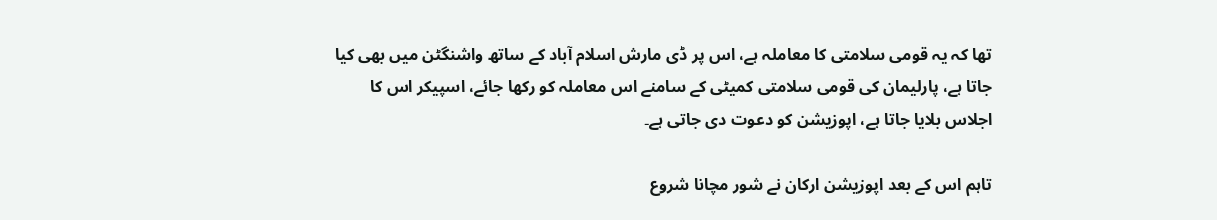تھا کہ یہ قومی سلامتی کا معاملہ ہے، اس پر ڈی مارش اسلام آباد کے ساتھ واشنگٹن میں بھی کیا جاتا ہے، پارلیمان کی قومی سلامتی کمیٹی کے سامنے اس معاملہ کو رکھا جائے، اسپیکر اس کا اجلاس بلایا جاتا ہے، اپوزیشن کو دعوت دی جاتی ہے۔

تاہم اس کے بعد اپوزیشن ارکان نے شور مچانا شروع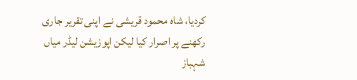کردیا، شاہ محمود قریشی نے اپنی تقریر جاری رکھنے پر اصرار کیا لیکن اپوزیشن لیڈر میاں شہباز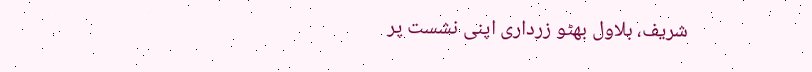شریف، بلاول بھٹو زرداری اپنی نشست پر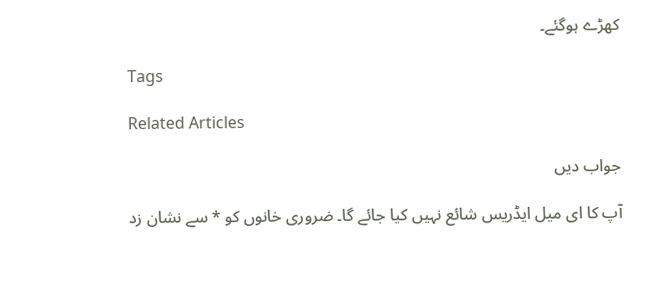کھڑے ہوگئے۔

Tags

Related Articles

جواب دیں

آپ کا ای میل ایڈریس شائع نہیں کیا جائے گا۔ ضروری خانوں کو * سے نشان زد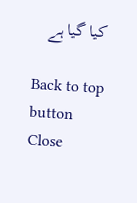کیا گیا ہے

Back to top button
Close